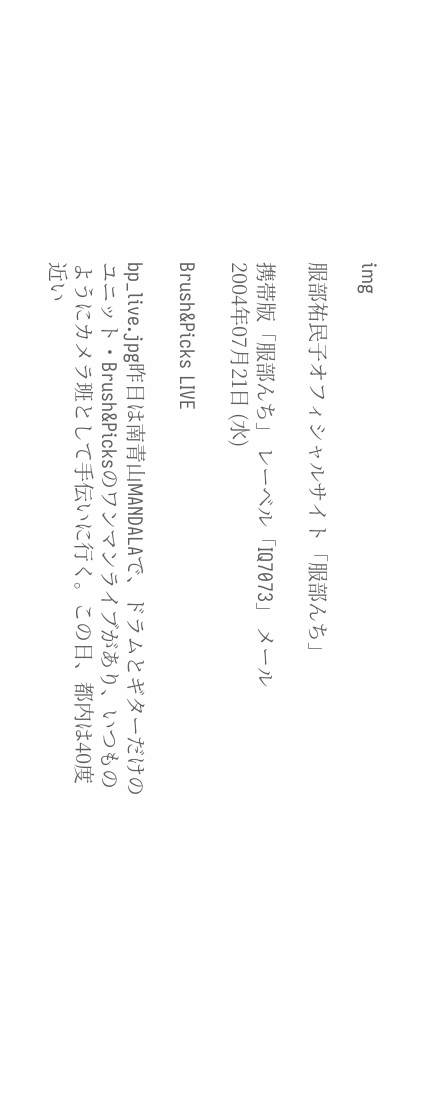img

服部祐民子オフィシャルサイト「服部んち」

携帯版「服部んち」 レーベル「IQ7073」 メール
2004年07月21日 (水)

Brush&Picks LIVE

bp_live.jpg昨日は南青山MANDALAで、ドラムとギターだけのユニット・Brush&Picksのワンマンライブがあり、いつものようにカメラ班として手伝いに行く。この日、都内は40度近い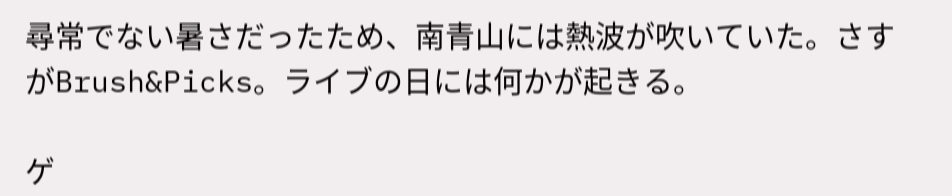尋常でない暑さだったため、南青山には熱波が吹いていた。さすがBrush&Picks。ライブの日には何かが起きる。

ゲ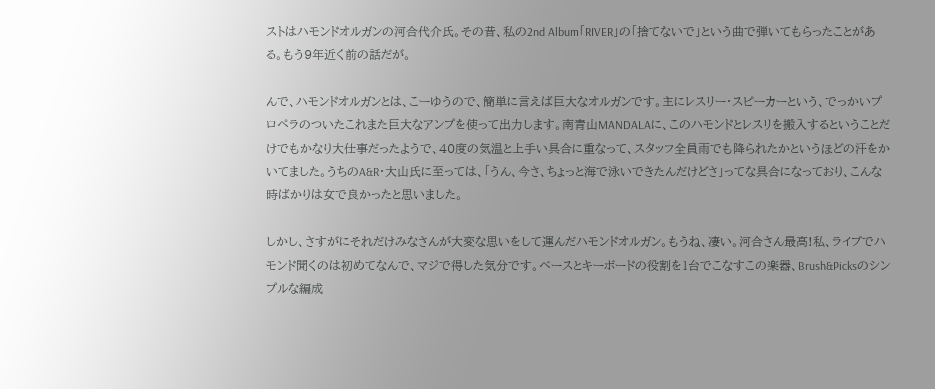ストはハモンドオルガンの河合代介氏。その昔、私の2nd Album「RIVER」の「捨てないで」という曲で弾いてもらったことがある。もう9年近く前の話だが。

んで、ハモンドオルガンとは、こーゆうので、簡単に言えば巨大なオルガンです。主にレスリー・スピーカーという、でっかいプロペラのついたこれまた巨大なアンプを使って出力します。南青山MANDALAに、このハモンドとレスリを搬入するということだけでもかなり大仕事だったようで、40度の気温と上手い具合に重なって、スタッフ全員雨でも降られたかというほどの汗をかいてました。うちのA&R・大山氏に至っては、「うん、今さ、ちょっと海で泳いできたんだけどさ」ってな具合になっており、こんな時ばかりは女で良かったと思いました。

しかし、さすがにそれだけみなさんが大変な思いをして運んだハモンドオルガン。もうね、凄い。河合さん最高!私、ライブでハモンド聞くのは初めてなんで、マジで得した気分です。ベースとキーボードの役割を1台でこなすこの楽器、Brush&Picksのシンプルな編成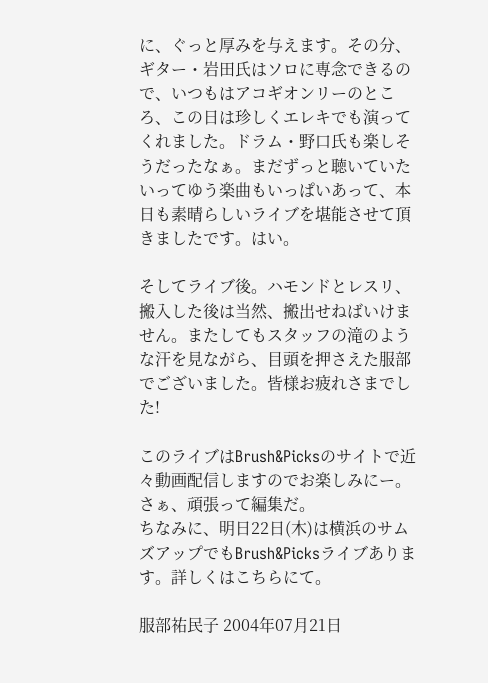に、ぐっと厚みを与えます。その分、ギター・岩田氏はソロに専念できるので、いつもはアコギオンリーのところ、この日は珍しくエレキでも演ってくれました。ドラム・野口氏も楽しそうだったなぁ。まだずっと聴いていたいってゆう楽曲もいっぱいあって、本日も素晴らしいライブを堪能させて頂きましたです。はい。

そしてライブ後。ハモンドとレスリ、搬入した後は当然、搬出せねばいけません。またしてもスタッフの滝のような汗を見ながら、目頭を押さえた服部でございました。皆様お疲れさまでした!

このライブはBrush&Picksのサイトで近々動画配信しますのでお楽しみにー。さぁ、頑張って編集だ。
ちなみに、明日22日(木)は横浜のサムズアップでもBrush&Picksライブあります。詳しくはこちらにて。

服部祐民子 2004年07月21日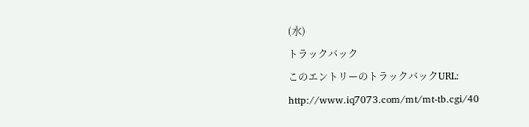(水)
トラックバック
このエントリーのトラックバックURL:
http://www.iq7073.com/mt/mt-tb.cgi/40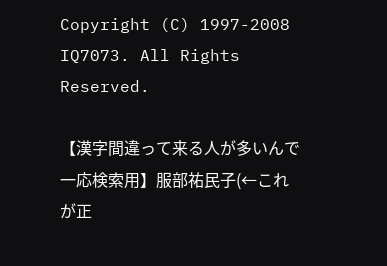Copyright (C) 1997-2008 IQ7073. All Rights Reserved.

【漢字間違って来る人が多いんで一応検索用】服部祐民子(←これが正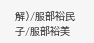解)/服部裕民子/服部裕美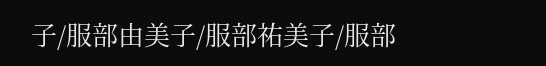子/服部由美子/服部祐美子/服部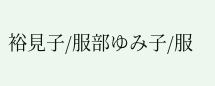裕見子/服部ゆみ子/服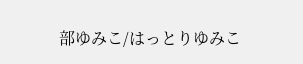部ゆみこ/はっとりゆみこ